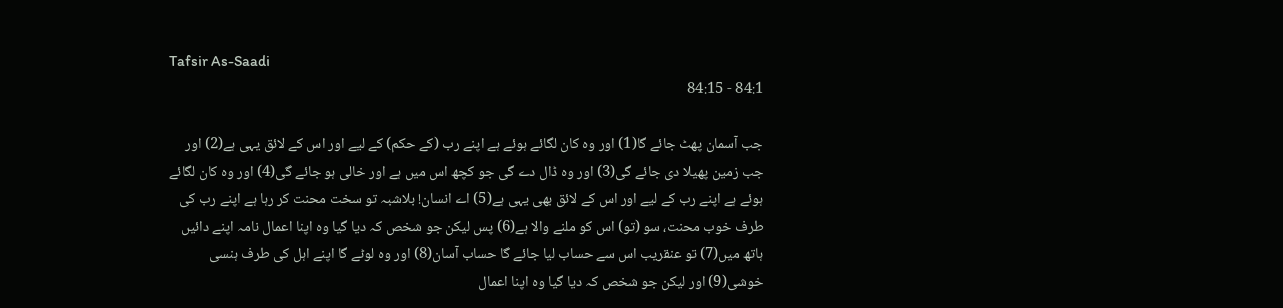Tafsir As-Saadi
84:1 - 84:15

جب آسمان پھٹ جائے گا(1) اور وہ کان لگائے ہوئے ہے اپنے رب (کے حکم) کے لیے اور اس کے لائق یہی ہے(2) اور جب زمین پھیلا دی جائے گی(3) اور وہ ڈال دے گی جو کچھ اس میں ہے اور خالی ہو جائے گی(4) اور وہ کان لگائے ہوئے ہے اپنے رب کے لیے اور اس کے لائق بھی یہی ہے(5) اے انسان! بلاشبہ تو سخت محنت کر رہا ہے اپنے رب کی طرف خوب محنت، سو (تو) اس کو ملنے والا ہے(6) پس لیکن جو شخص کہ دیا گیا وہ اپنا اعمال نامہ اپنے دائیں ہاتھ میں(7) تو عنقریب اس سے حساب لیا جائے گا حساب آسان(8) اور وہ لوٹے گا اپنے اہل کی طرف ہنسی خوشی(9) اور لیکن جو شخص کہ دیا گیا وہ اپنا اعمال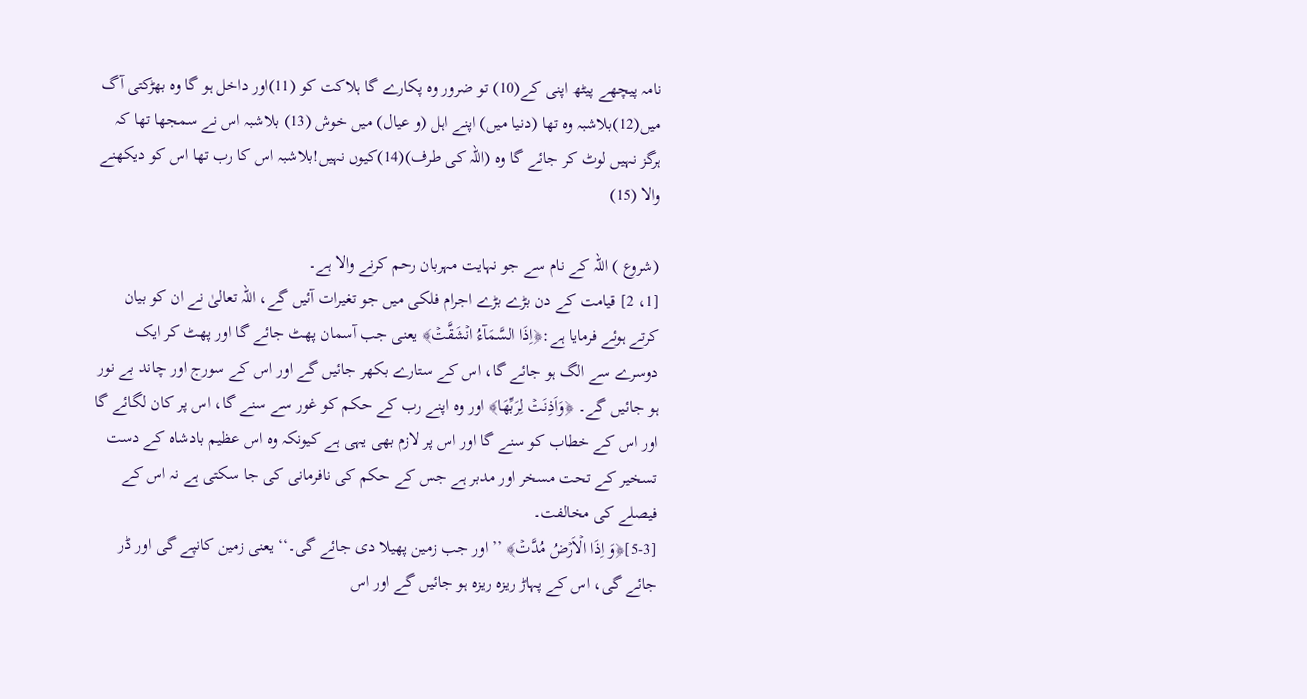نامہ پیچھے پیٹھ اپنی کے(10) تو ضرور وہ پکارے گا ہلاکت کو (11)اور داخل ہو گا وہ بھڑکتی آگ میں(12)بلاشبہ وہ تھا (دنیا میں) اپنے اہل (و عیال) میں خوش (13) بلاشبہ اس نے سمجھا تھا کہ ہرگز نہیں لوٹ کر جائے گا وہ (اللہ کی طرف)(14)کیوں نہیں!بلاشبہ اس کا رب تھا اس کو دیکھنے والا (15)

(شروع ) اللہ کے نام سے جو نہایت مہربان رحم کرنے والا ہے۔
[1، 2] قیامت کے دن بڑے بڑے اجرام فلکی میں جو تغیرات آئیں گے، اللہ تعالیٰ نے ان کو بیان کرتے ہوئے فرمایا ہے:﴿اِذَا السَّمَآءُ انۡشَقَّتۡ﴾ یعنی جب آسمان پھٹ جائے گا اور پھٹ کر ایک دوسرے سے الگ ہو جائے گا، اس کے ستارے بکھر جائیں گے اور اس کے سورج اور چاند بے نور ہو جائیں گے۔ ﴿وَاَذِنَتۡ لِرَبِّهَا﴾ اور وہ اپنے رب کے حکم کو غور سے سنے گا، اس پر کان لگائے گا اور اس کے خطاب کو سنے گا اور اس پر لازم بھی یہی ہے کیونکہ وہ اس عظیم بادشاہ کے دست تسخیر کے تحت مسخر اور مدبر ہے جس کے حکم کی نافرمانی کی جا سکتی ہے نہ اس کے فیصلے کی مخالفت۔
[5-3]﴿وَ اِذَا الۡاَرۡضُ مُدَّتۡ﴾ ’’اور جب زمین پھیلا دی جائے گی۔‘‘ یعنی زمین کانپے گی اور ڈر جائے گی، اس کے پہاڑ ریزہ ریزہ ہو جائیں گے اور اس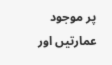پر موجود عمارتیں اور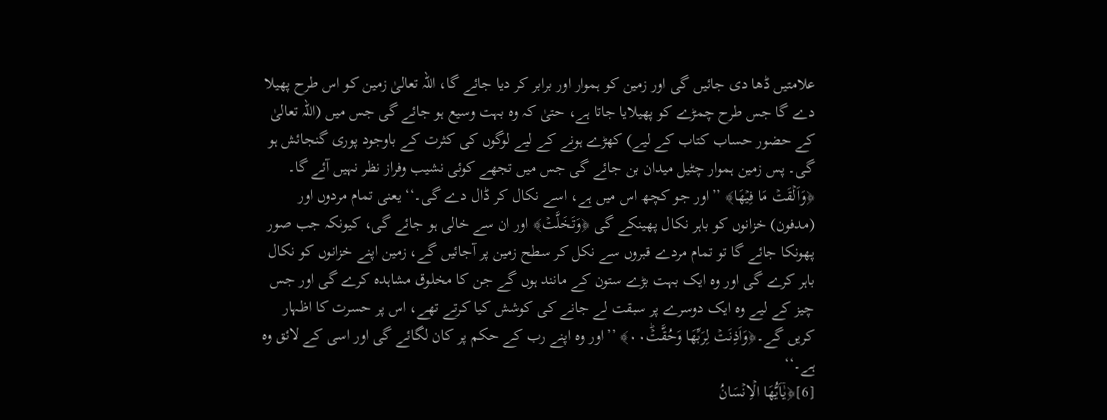علامتیں ڈھا دی جائیں گی اور زمین کو ہموار اور برابر کر دیا جائے گا، اللہ تعالیٰ زمین کو اس طرح پھیلا دے گا جس طرح چمڑے کو پھیلایا جاتا ہے، حتیٰ کہ وہ بہت وسیع ہو جائے گی جس میں (اللہ تعالیٰ کے حضور حساب کتاب کے لیے) کھڑے ہونے کے لیے لوگوں کی کثرت کے باوجود پوری گنجائش ہو گی۔ پس زمین ہموار چٹیل میدان بن جائے گی جس میں تجھے کوئی نشیب وفراز نظر نہیں آئے گا۔ ﴿وَاَلۡقَتۡ مَا فِيۡهَا﴾ ’’اور جو کچھ اس میں ہے، اسے نکال کر ڈال دے گی۔‘‘ یعنی تمام مردوں اور (مدفون) خزانوں کو باہر نکال پھینکے گی ﴿وَتَخَلَّتۡ﴾ اور ان سے خالی ہو جائے گی، کیونکہ جب صور پھونکا جائے گا تو تمام مردے قبروں سے نکل کر سطح زمین پر آجائیں گے، زمین اپنے خزانوں کو نکال باہر کرے گی اور وہ ایک بہت بڑے ستون کے مانند ہوں گے جن کا مخلوق مشاہدہ کرے گی اور جس چیز کے لیے وہ ایک دوسرے پر سبقت لے جانے کی کوشش کیا کرتے تھے، اس پر حسرت کا اظہار کریں گے۔﴿وَاَذِنَتۡ لِرَبِّهَا وَحُقَّتۡؕ۰۰﴾ ’’اور وہ اپنے رب کے حکم پر کان لگائے گی اور اسی کے لائق وہ ہے۔‘‘
[6]﴿يٰۤاَيُّهَا الۡاِنۡسَانُ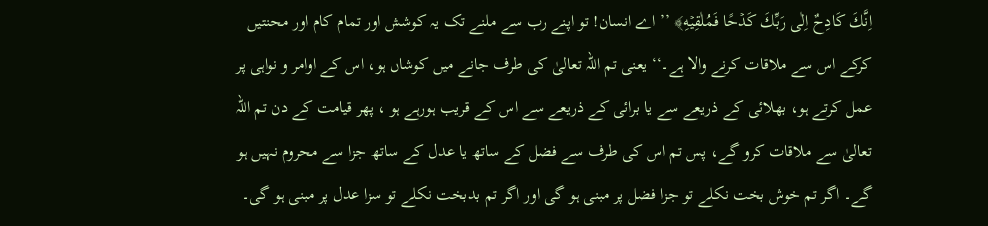اِنَّكَ كَادِحٌ اِلٰى رَبِّكَ كَدۡحًا فَمُلٰقِيۡهِ﴾ ’’ اے انسان! تو اپنے رب سے ملنے تک یہ کوشش اور تمام کام اور محنتیں کرکے اس سے ملاقات کرنے والا ہے۔‘‘ یعنی تم اللہ تعالیٰ کی طرف جانے میں کوشاں ہو، اس کے اوامر و نواہی پر عمل کرتے ہو، بھلائی کے ذریعے سے یا برائی کے ذریعے سے اس کے قریب ہورہے ہو ، پھر قیامت کے دن تم اللہ تعالیٰ سے ملاقات کرو گے، پس تم اس کی طرف سے فضل کے ساتھ یا عدل کے ساتھ جزا سے محروم نہیں ہو گے۔ اگر تم خوش بخت نکلے تو جزا فضل پر مبنی ہو گی اور اگر تم بدبخت نکلے تو سزا عدل پر مبنی ہو گی۔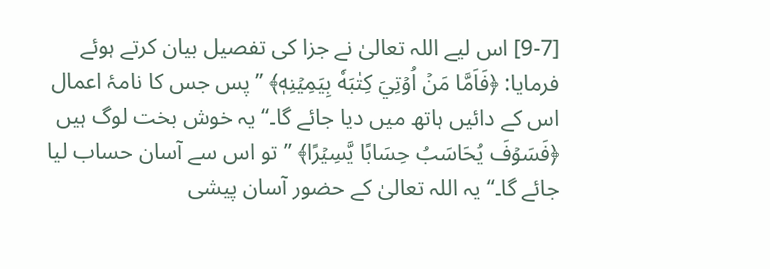[9-7] اس لیے اللہ تعالیٰ نے جزا کی تفصیل بیان کرتے ہوئے فرمایا: ﴿فَاَمَّا مَنۡ اُوۡتِيَ كِتٰبَهٗ بِيَمِيۡنِهٖ﴾ ’’پس جس کا نامۂ اعمال اس کے دائیں ہاتھ میں دیا جائے گا۔‘‘ یہ خوش بخت لوگ ہیں ﴿فَسَوۡفَ يُحَاسَبُ حِسَابًا يَّسِيۡرًا﴾ ’’تو اس سے آسان حساب لیا جائے گا۔‘‘ یہ اللہ تعالیٰ کے حضور آسان پیشی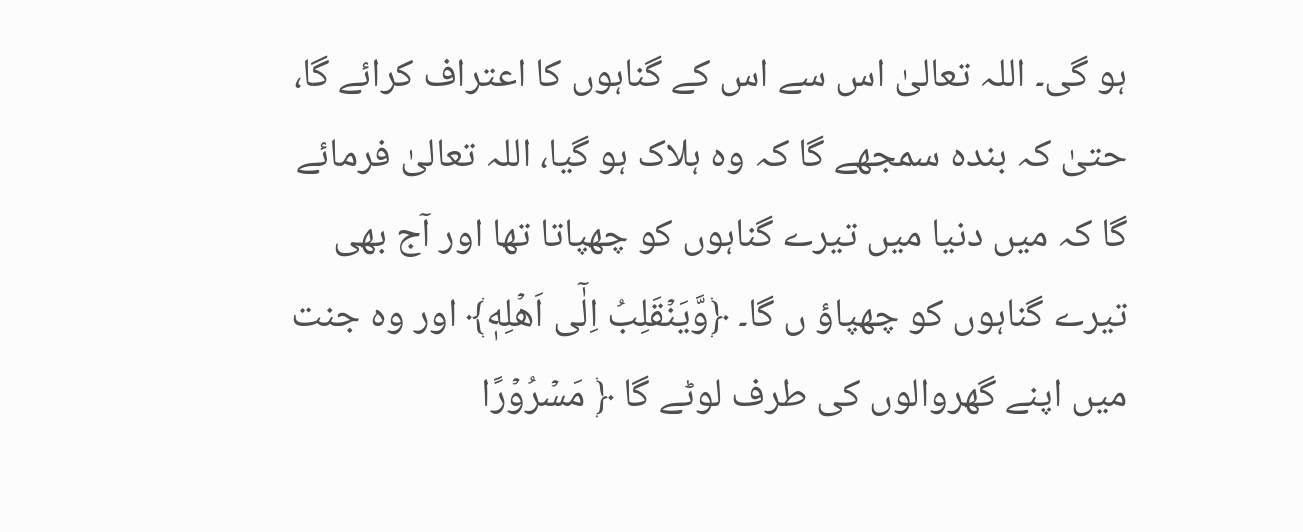ہو گی۔ اللہ تعالیٰ اس سے اس کے گناہوں کا اعتراف کرائے گا، حتیٰ کہ بندہ سمجھے گا کہ وہ ہلاک ہو گیا، اللہ تعالیٰ فرمائے گا کہ میں دنیا میں تیرے گناہوں کو چھپاتا تھا اور آج بھی تیرے گناہوں کو چھپاؤ ں گا۔ ﴿وَّيَنۡقَلِبُ اِلٰۤى اَهۡلِهٖ﴾ اور وہ جنت میں اپنے گھروالوں کی طرف لوٹے گا ﴿ مَسۡرُوۡرًا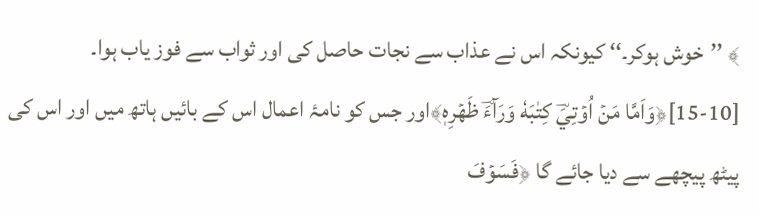﴾ ’’خوش ہوکر۔‘‘ کیونکہ اس نے عذاب سے نجات حاصل کی اور ثواب سے فوز یاب ہوا۔
[15-10]﴿وَاَمَّا مَنۡ اُوۡتِيَؔ كِتٰبَهٗ وَرَآءَؔ ظَهۡرِهٖ﴾اور جس کو نامۂ اعمال اس کے بائیں ہاتھ میں اور اس کی پیٹھ پیچھے سے دیا جائے گا ﴿فَسَوۡفَ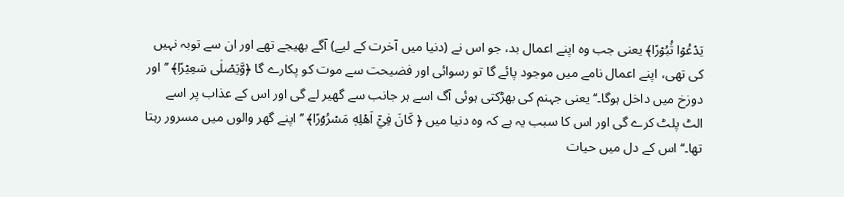يَدۡعُوۡا ثُبُوۡرًا﴾ یعنی جب وہ اپنے اعمال بد، جو اس نے (دنیا میں آخرت کے لیے) آگے بھیجے تھے اور ان سے توبہ نہیں کی تھی، اپنے اعمال نامے میں موجود پائے گا تو رسوائی اور فضیحت سے موت کو پکارے گا ﴿وَّيَصۡلٰى سَعِيۡرًا﴾ ’’اور دوزخ میں داخل ہوگا۔‘‘ یعنی جہنم کی بھڑکتی ہوئی آگ اسے ہر جانب سے گھیر لے گی اور اس کے عذاب پر اسے الٹ پلٹ کرے گی اور اس کا سبب یہ ہے کہ وہ دنیا میں ﴿ كَانَ فِيۡۤ اَهۡلِهٖ مَسۡرُوۡرًا﴾ ’’ اپنے گھر والوں میں مسرور رہتا تھا۔‘‘ اس کے دل میں حیات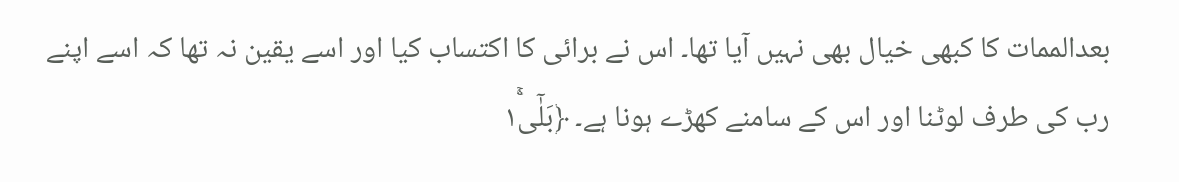بعدالممات کا کبھی خیال بھی نہیں آیا تھا۔ اس نے برائی کا اکتساب کیا اور اسے یقین نہ تھا کہ اسے اپنے رب کی طرف لوٹنا اور اس کے سامنے کھڑے ہونا ہے۔ ﴿بَلٰۤى١ۛۚ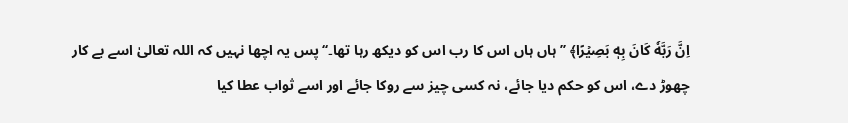اِنَّ رَبَّهٗ كَانَ بِهٖ بَصِيۡرًا﴾ ’’ہاں ہاں اس کا رب اس کو دیکھ رہا تھا۔‘‘ پس یہ اچھا نہیں کہ اللہ تعالیٰ اسے بے کار چھوڑ دے، اس کو حکم دیا جائے، نہ کسی چیز سے روکا جائے اور اسے ثواب عطا کیا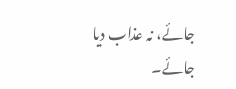جائے، نہ عذاب دیا جائے۔